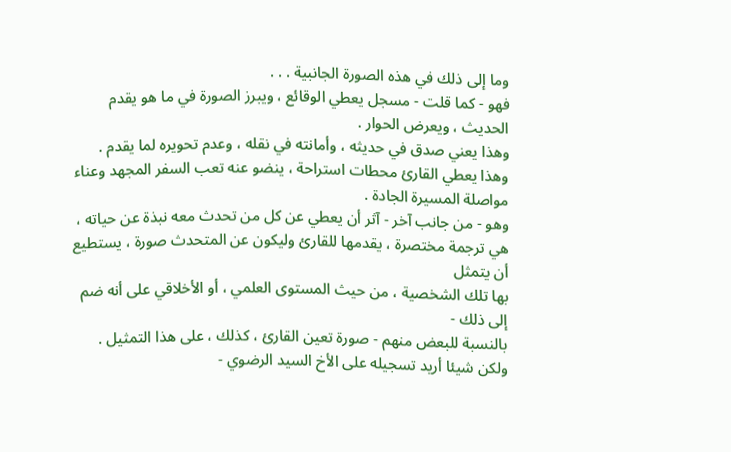وما إلى ذلك في هذه الصورة الجانبية . . .
فهو - كما قلت - مسجل يعطي الوقائع ، ويبرز الصورة في ما هو يقدم
الحديث ، ويعرض الحوار .
وهذا يعني صدق في حديثه ، وأمانته في نقله ، وعدم تحويره لما يقدم .
وهذا يعطي القارئ محطات استراحة ، ينضو عنه تعب السفر المجهد وعناء
مواصلة المسيرة الجادة .
وهو - من جانب آخر - آثر أن يعطي عن كل من تحدث معه نبذة عن حياته ،
هي ترجمة مختصرة ، يقدمها للقارئ وليكون عن المتحدث صورة ، يستطيع أن يتمثل
بها تلك الشخصية ، من حيث المستوى العلمي ، أو الأخلاقي على أنه ضم إلى ذلك -
بالنسبة للبعض منهم - صورة تعين القارئ ، كذلك ، على هذا التمثيل .
ولكن شيئا أريد تسجيله على الأخ السيد الرضوي -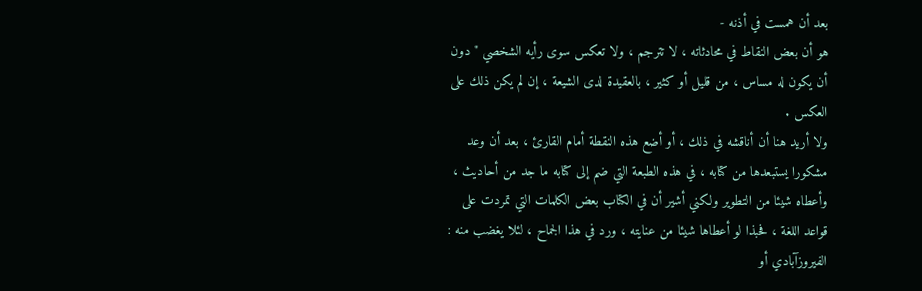بعد أن همست في أذنه -
هو أن بعض النقاط في محادثاته ، لا تترجم ، ولا تعكس سوى رأيه الشخصي " دون
أن يكون له مساس ، من قليل أو كثير ، بالعقيدة لدى الشيعة ، إن لم يكن ذلك على
العكس .
ولا أريد هنا أن أناقشه في ذلك ، أو أضع هذه النقطة أمام القارئ ، بعد أن وعد
مشكورا يستبعدها من كتابه ، في هذه الطبعة التي ضم إلى كتابه ما جد من أحاديث ،
وأعطاه شيئا من التطوير ولكني أشير أن في الكتاب بعض الكلمات التي تمردت على
قواعد اللغة ، فحبذا لو أعطاها شيئا من عنايته ، ورد في هذا الجماح ، لئلا يغضب منه :
الفيروزآبادي أو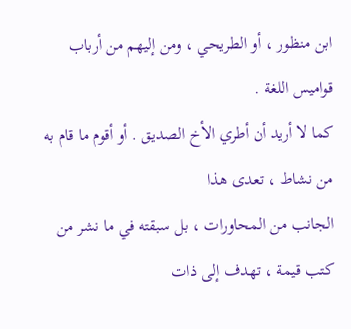ابن منظور ، أو الطريحي ، ومن إليهم من أرباب قواميس اللغة .
كما لا أريد أن أطري الأخ الصديق . أو أقوم ما قام به من نشاط ، تعدى هذا
الجانب من المحاورات ، بل سبقته في ما نشر من كتب قيمة ، تهدف إلى ذات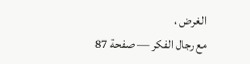الغرض ،
مع رجال الفكر — صفحة 87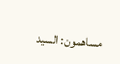مساهمون: السيد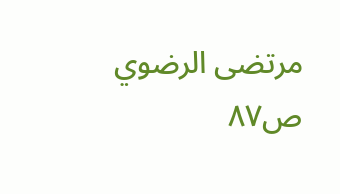مرتضى الرضوي
ص٨٧